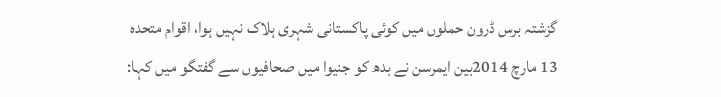گزشتہ برس ڈرون حملوں میں کوئی پاکستانی شہری ہلاک نہیں ہوا، اقوام متحدہ
13 مارچ 2014بین ایمرسن نے بدھ کو جنیوا میں صحافیوں سے گفتگو میں کہا: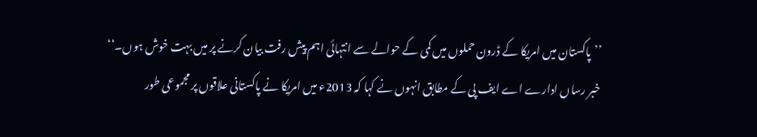’’پاکستان میں امریکا کے ڈرون حملوں میں کمی کے حوالے سے انتہائی اہم پیش رفت بیان کرنے پر میں بہت خوش ہوں۔‘‘
خبر رساں ادارے اے ایف پی کے مطابق انہوں نے کہا کہ 2013ء میں امریکا نے پاکستانی علاقوں پر مجموعی طور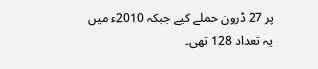پر 27 ڈرون حملے کیے جبکہ 2010ء میں یہ تعداد 128 تھی۔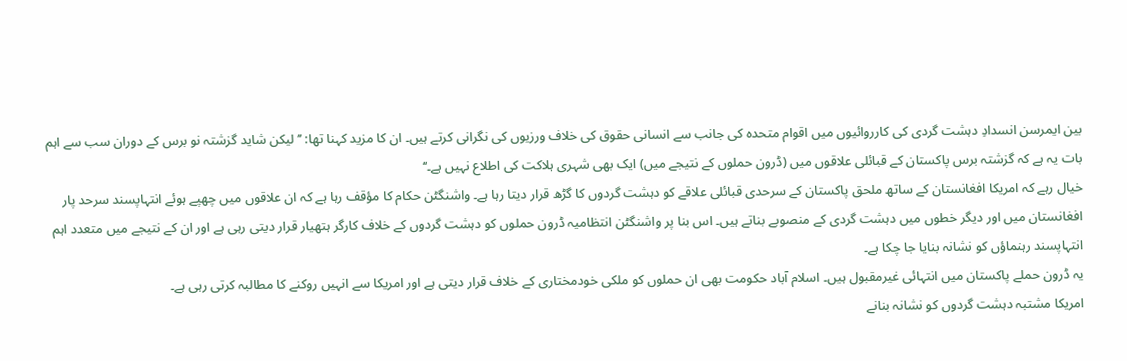بین ایمرسن انسدادِ دہشت گردی کی کارروائیوں میں اقوام متحدہ کی جانب سے انسانی حقوق کی خلاف ورزیوں کی نگرانی کرتے ہیں۔ ان کا مزید کہنا تھا: ’’لیکن شاید گزشتہ نو برس کے دوران سب سے اہم بات یہ ہے کہ گزشتہ برس پاکستان کے قبائلی علاقوں میں (ڈرون حملوں کے نتیجے میں) ایک بھی شہری ہلاکت کی اطلاع نہیں ہے۔‘‘
خیال رہے کہ امریکا افغانستان کے ساتھ ملحق پاکستان کے سرحدی قبائلی علاقے کو دہشت گردوں کا گڑھ قرار دیتا رہا ہے۔ واشنگٹن حکام کا مؤقف رہا ہے کہ ان علاقوں میں چھپے ہوئے انتہاپسند سرحد پار افغانستان میں اور دیگر خطوں میں دہشت گردی کے منصوبے بناتے ہیں۔ اس بنا پر واشنگٹن انتظامیہ ڈرون حملوں کو دہشت گردوں کے خلاف کارگر ہتھیار قرار دیتی رہی ہے اور ان کے نتیجے میں متعدد اہم انتہاپسند رہنماؤں کو نشانہ بنایا جا چکا ہے۔
یہ ڈرون حملے پاکستان میں انتہائی غیرمقبول ہیں۔ اسلام آباد حکومت بھی ان حملوں کو ملکی خودمختاری کے خلاف قرار دیتی ہے اور امریکا سے انہیں روکنے کا مطالبہ کرتی رہی ہے۔
امریکا مشتبہ دہشت گردوں کو نشانہ بنانے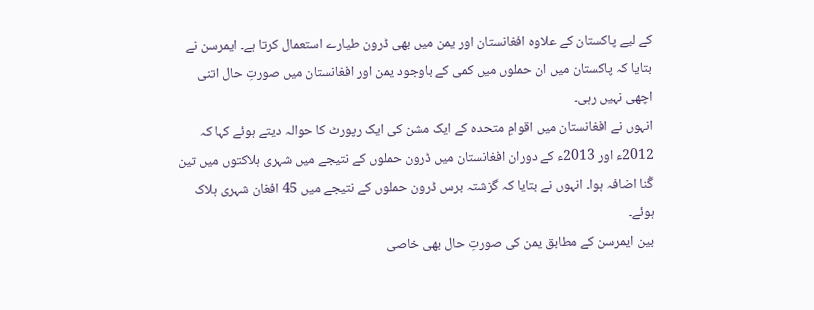کے لیے پاکستان کے علاوہ افغانستان اور یمن میں بھی ڈرون طیارے استعمال کرتا ہے۔ ایمرسن نے بتایا کہ پاکستان میں ان حملوں میں کمی کے باوجود یمن اور افغانستان میں صورتِ حال اتنی اچھی نہیں رہی۔
انہوں نے افغانستان میں اقوامِ متحدہ کے ایک مشن کی ایک رپورٹ کا حوالہ دیتے ہوئے کہا کہ 2012ء اور 2013ء کے دوران افغانستان میں ڈرون حملوں کے نتیجے میں شہری ہلاکتوں میں تین گُنا اضافہ ہوا۔ انہوں نے بتایا کہ گزشتہ برس ڈرون حملوں کے نتیجے میں 45 افغان شہری ہلاک ہوئے۔
بین ایمرسن کے مطابق یمن کی صورتِ حال بھی خاصی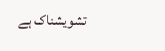تشویشناک ہے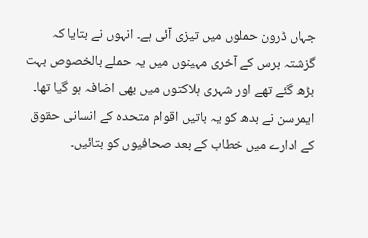جہاں ڈرون حملوں میں تیزی آئی ہے۔ انہوں نے بتایا کہ گزشتہ برس کے آخری مہینوں میں یہ حملے بالخصوص بہت بڑھ گئے تھے اور شہری ہلاکتوں میں بھی اضافہ ہو گیا تھا۔ ایمرسن نے بدھ کو یہ باتیں اقوام متحدہ کے انسانی حقوق کے ادارے میں خطاب کے بعد صحافیوں کو بتائیں۔